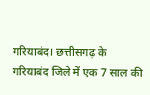गरियाबंद। छत्तीसगढ़ के गरियाबंद जिले में एक 7 साल की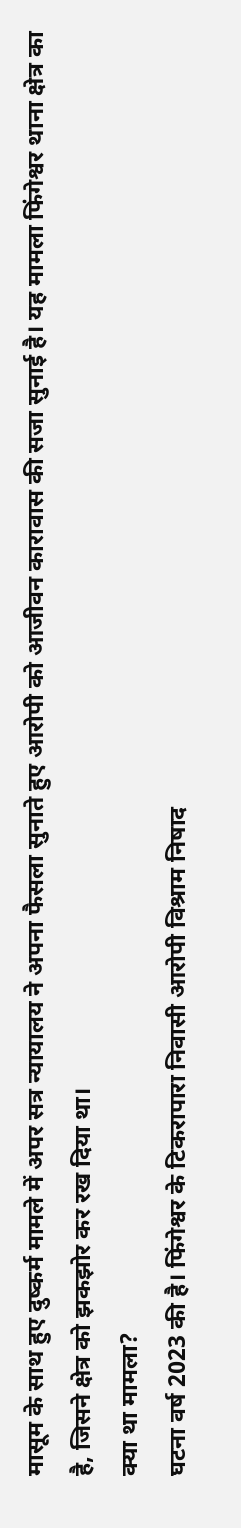मासूम के साथ हुए दुष्कर्म मामले में अपर सत्र न्यायालय ने अपना फैसला सुनाते हुए आरोपी को आजीवन कारावास की सजा सुनाई है। यह मामला फिंगेश्वर थाना क्षेत्र का है, जिसने क्षेत्र को झकझोर कर रख दिया था।
क्या था मामला?
घटना वर्ष 2023 की है। फिंगेश्वर के टिकरापारा निवासी आरोपी विश्राम निषाद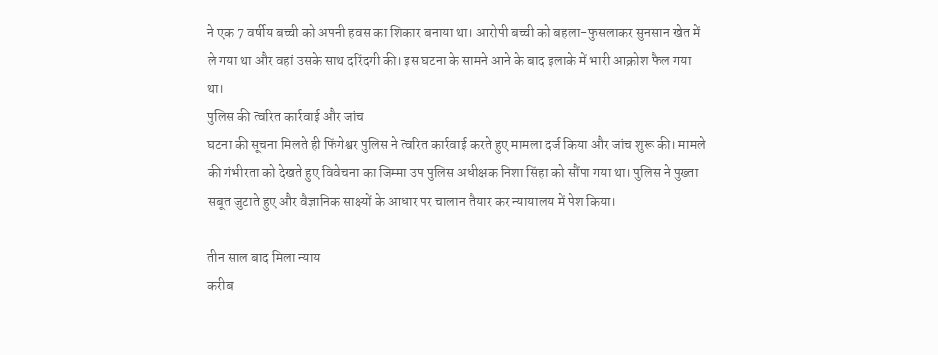ने एक 7 वर्षीय बच्ची को अपनी हवस का शिकार बनाया था। आरोपी बच्ची को बहला-फुसलाकर सुनसान खेत में ले गया था और वहां उसके साथ दरिंदगी की। इस घटना के सामने आने के बाद इलाके में भारी आक्रोश फैल गया था।
पुलिस की त्वरित कार्रवाई और जांच
घटना की सूचना मिलते ही फिंगेश्वर पुलिस ने त्वरित कार्रवाई करते हुए मामला दर्ज किया और जांच शुरू की। मामले की गंभीरता को देखते हुए विवेचना का जिम्मा उप पुलिस अधीक्षक निशा सिंहा को सौंपा गया था। पुलिस ने पुख्ता सबूत जुटाते हुए और वैज्ञानिक साक्ष्यों के आधार पर चालान तैयार कर न्यायालय में पेश किया।

तीन साल बाद मिला न्याय
करीब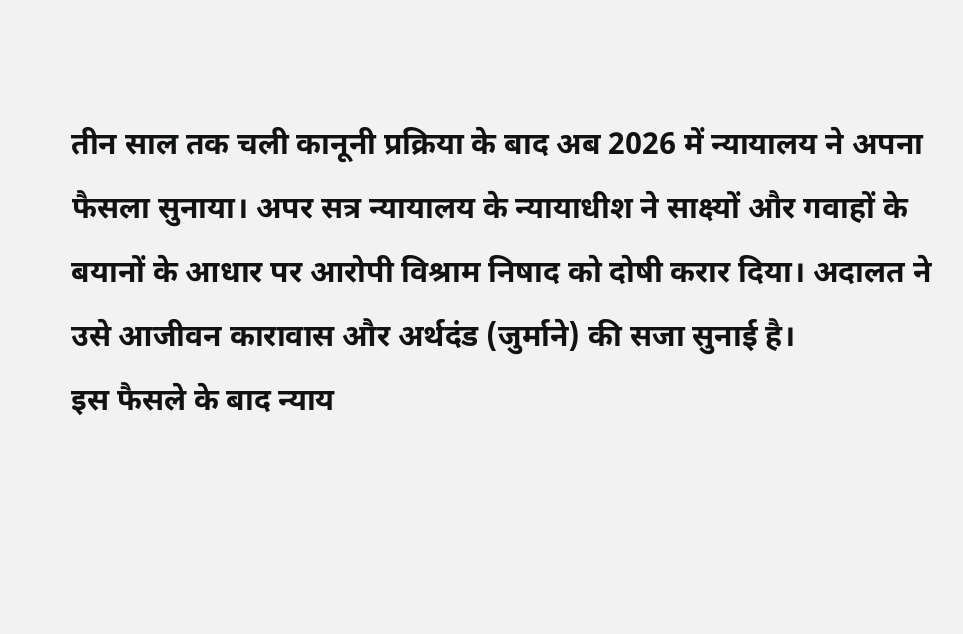तीन साल तक चली कानूनी प्रक्रिया के बाद अब 2026 में न्यायालय ने अपना फैसला सुनाया। अपर सत्र न्यायालय के न्यायाधीश ने साक्ष्यों और गवाहों के बयानों के आधार पर आरोपी विश्राम निषाद को दोषी करार दिया। अदालत ने उसे आजीवन कारावास और अर्थदंड (जुर्माने) की सजा सुनाई है।
इस फैसले के बाद न्याय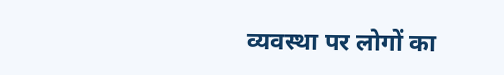व्यवस्था पर लोगों का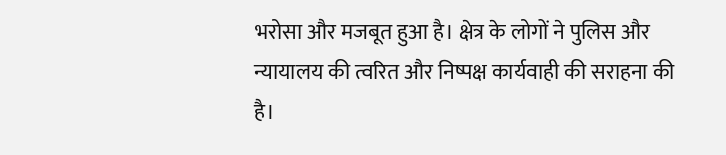भरोसा और मजबूत हुआ है। क्षेत्र के लोगों ने पुलिस और न्यायालय की त्वरित और निष्पक्ष कार्यवाही की सराहना की है।